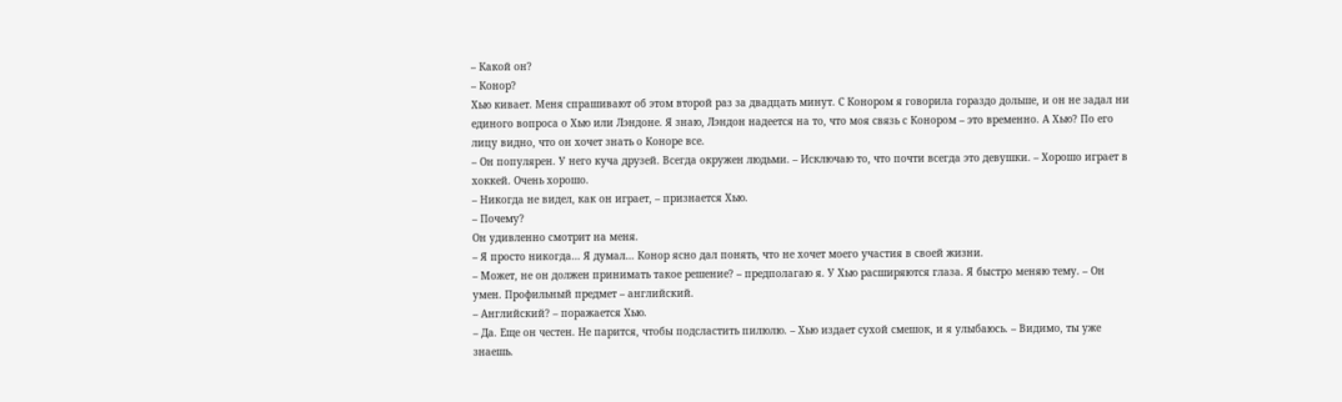– Какой он?
– Конор?
Хью кивает. Меня спрашивают об этом второй раз за двадцать минут. С Конором я говорила гораздо дольше, и он не задал ни единого вопроса о Хью или Лэндоне. Я знаю, Лэндон надеется на то, что моя связь с Конором – это временно. А Хью? По его лицу видно, что он хочет знать о Коноре все.
– Он популярен. У него куча друзей. Всегда окружен людьми. – Исключаю то, что почти всегда это девушки. – Хорошо играет в хоккей. Очень хорошо.
– Никогда не видел, как он играет, – признается Хью.
– Почему?
Он удивленно смотрит на меня.
– Я просто никогда… Я думал… Конор ясно дал понять, что не хочет моего участия в своей жизни.
– Может, не он должен принимать такое решение? – предполагаю я. У Хью расширяются глаза. Я быстро меняю тему. – Он умен. Профильный предмет – английский.
– Английский? – поражается Хью.
– Да. Еще он честен. Не парится, чтобы подсластить пилюлю. – Хью издает сухой смешок, и я улыбаюсь. – Видимо, ты уже знаешь.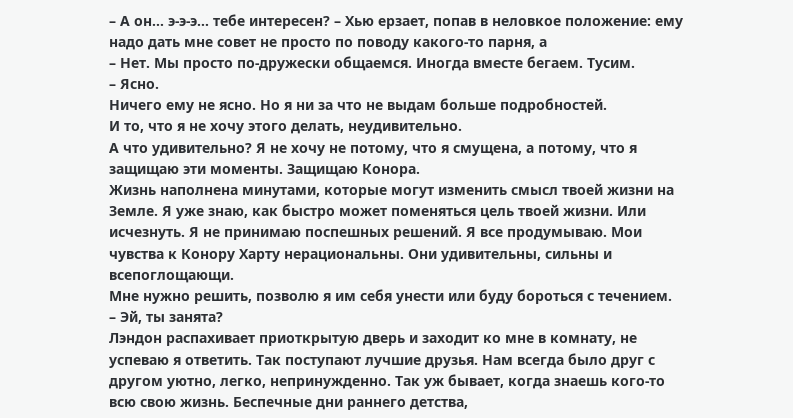– А он… э-э-э… тебе интересен? – Хью ерзает, попав в неловкое положение: ему надо дать мне совет не просто по поводу какого-то парня, а
– Нет. Мы просто по-дружески общаемся. Иногда вместе бегаем. Тусим.
– Ясно.
Ничего ему не ясно. Но я ни за что не выдам больше подробностей.
И то, что я не хочу этого делать, неудивительно.
А что удивительно? Я не хочу не потому, что я смущена, а потому, что я защищаю эти моменты. Защищаю Конора.
Жизнь наполнена минутами, которые могут изменить смысл твоей жизни на Земле. Я уже знаю, как быстро может поменяться цель твоей жизни. Или исчезнуть. Я не принимаю поспешных решений. Я все продумываю. Мои чувства к Конору Харту нерациональны. Они удивительны, сильны и всепоглощающи.
Мне нужно решить, позволю я им себя унести или буду бороться с течением.
– Эй, ты занята?
Лэндон распахивает приоткрытую дверь и заходит ко мне в комнату, не успеваю я ответить. Так поступают лучшие друзья. Нам всегда было друг с другом уютно, легко, непринужденно. Так уж бывает, когда знаешь кого-то всю свою жизнь. Беспечные дни раннего детства,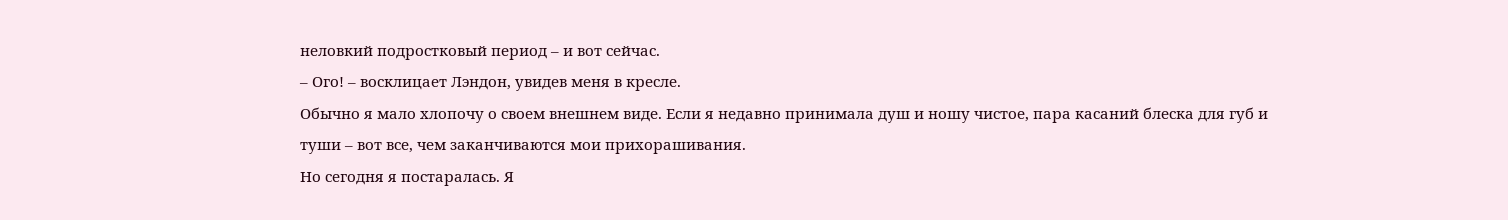неловкий подростковый период – и вот сейчас.
– Ого! – восклицает Лэндон, увидев меня в кресле.
Обычно я мало хлопочу о своем внешнем виде. Если я недавно принимала душ и ношу чистое, пара касаний блеска для губ и туши – вот все, чем заканчиваются мои прихорашивания.
Но сегодня я постаралась. Я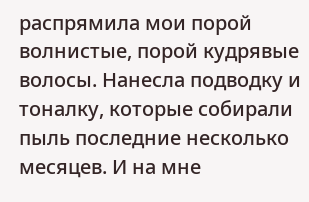распрямила мои порой волнистые, порой кудрявые волосы. Нанесла подводку и тоналку, которые собирали пыль последние несколько месяцев. И на мне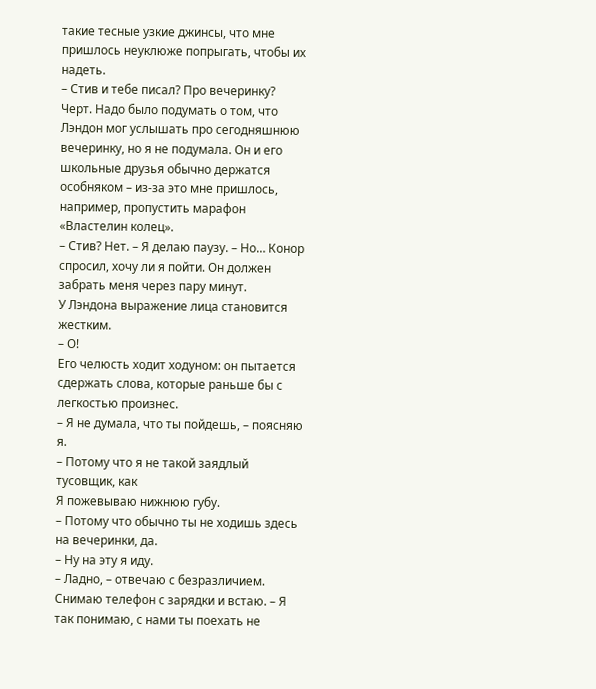такие тесные узкие джинсы, что мне пришлось неуклюже попрыгать, чтобы их надеть.
– Стив и тебе писал? Про вечеринку?
Черт. Надо было подумать о том, что Лэндон мог услышать про сегодняшнюю вечеринку, но я не подумала. Он и его школьные друзья обычно держатся особняком – из-за это мне пришлось, например, пропустить марафон «Властелин колец».
– Стив? Нет. – Я делаю паузу. – Но… Конор спросил, хочу ли я пойти. Он должен забрать меня через пару минут.
У Лэндона выражение лица становится жестким.
– О!
Его челюсть ходит ходуном: он пытается сдержать слова, которые раньше бы с легкостью произнес.
– Я не думала, что ты пойдешь, – поясняю я.
– Потому что я не такой заядлый тусовщик, как
Я пожевываю нижнюю губу.
– Потому что обычно ты не ходишь здесь на вечеринки, да.
– Ну на эту я иду.
– Ладно, – отвечаю с безразличием. Снимаю телефон с зарядки и встаю. – Я так понимаю, с нами ты поехать не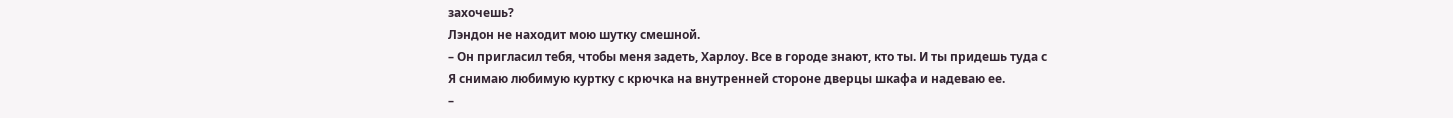захочешь?
Лэндон не находит мою шутку смешной.
– Он пригласил тебя, чтобы меня задеть, Харлоу. Все в городе знают, кто ты. И ты придешь туда с
Я снимаю любимую куртку с крючка на внутренней стороне дверцы шкафа и надеваю ее.
–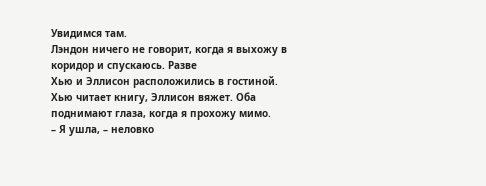Увидимся там.
Лэндон ничего не говорит, когда я выхожу в коридор и спускаюсь. Разве
Хью и Эллисон расположились в гостиной. Хью читает книгу, Эллисон вяжет. Оба поднимают глаза, когда я прохожу мимо.
– Я ушла, – неловко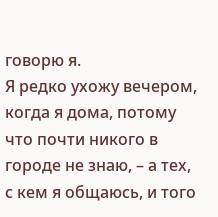говорю я.
Я редко ухожу вечером, когда я дома, потому что почти никого в городе не знаю, – а тех, с кем я общаюсь, и того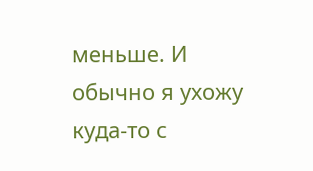меньше. И обычно я ухожу куда-то с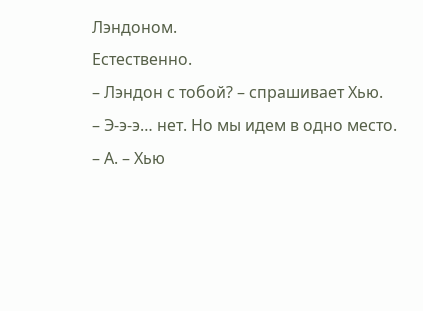Лэндоном.
Естественно.
– Лэндон с тобой? – спрашивает Хью.
– Э-э-э… нет. Но мы идем в одно место.
– А. – Хью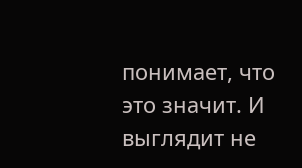понимает, что это значит. И выглядит не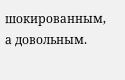шокированным, а довольным.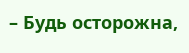– Будь осторожна,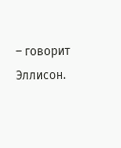– говорит Эллисон.